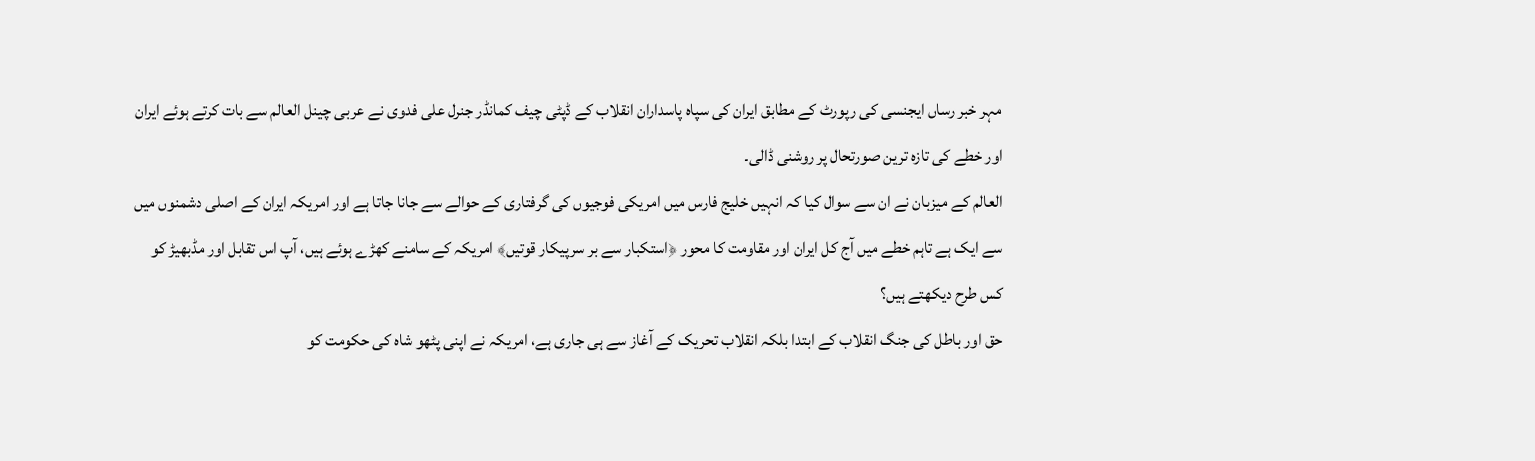مہر خبر رساں ایجنسی کی رپورٹ کے مطابق ایران کی سپاہ پاسداران انقلاب کے ڈپٹی چیف کمانڈر جنرل علی فدوی نے عربی چینل العالم سے بات کرتے ہوئے ایران اور خطے کی تازہ ترین صورتحال پر روشنی ڈالی۔
العالم کے میزبان نے ان سے سوال کیا کہ انہیں خلیج فارس میں امریکی فوجیوں کی گرفتاری کے حوالے سے جانا جاتا ہے اور امریکہ ایران کے اصلی دشمنوں میں سے ایک ہے تاہم خطے میں آج کل ایران اور مقاومت کا محور ﴿استکبار سے بر سرپیکار قوتیں﴾ امریکہ کے سامنے کھڑے ہوئے ہیں، آپ اس تقابل اور مڈبھیڑ کو کس طرح دیکھتے ہیں؟
حق اور باطل کی جنگ انقلاب کے ابتدا بلکہ انقلاب تحریک کے آغاز سے ہی جاری ہے، امریکہ نے اپنی پٹھو شاہ کی حکومت کو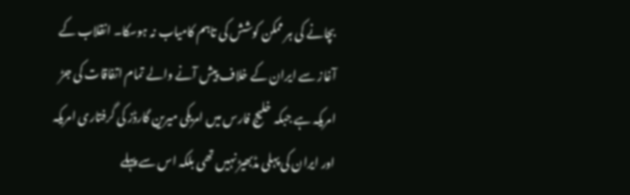بچانے کی ہر ممکن کوشش کی تاہم کامیاب نہ ہوسکا۔ انقلاب کے آغاز سے ایران کے خلاف پیش آنے والے تمام اتفاقات کی جڑ امریکہ ہے جبکہ خلیج فارس میں امریکی میرین گارڈز کی گرفتاری امریکہ اور ایران کی پہلی مڈبھیڑ نہیں تھی بلکہ اس سے پہلے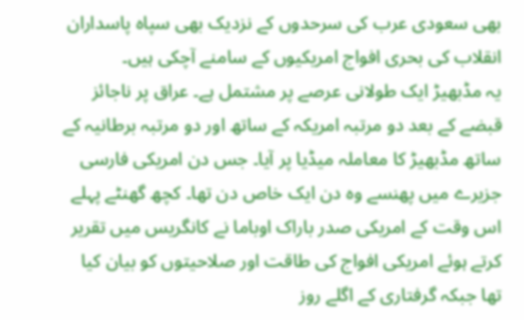بھی سعودی عرب کی سرحدوں کے نزدیک بھی سپاہ پاسداران انقلاب کی بحری افواج امریکیوں کے سامنے آچکی ہیں۔
یہ مڈبھیڑ ایک طولانی عرصے پر مشتمل ہے۔ عراق پر ناجائز قبضے کے بعد دو مرتبہ امریکہ کے ساتھ اور دو مرتبہ برطانیہ کے ساتھ مڈبھیڑ کا معاملہ میڈیا پر آیا۔ جس دن امریکی فارسی جزیرے میں پھنسے وہ دن ایک خاص دن تھا۔ کچھ گھنٹے پہلے اس وقت کے امریکی صدر باراک اوباما نے کانگریس میں تقریر کرتے ہوئے امریکی افواج کی طاقت اور صلاحیتوں کو بیان کیا تھا جبکہ گرفتاری کے اگلے روز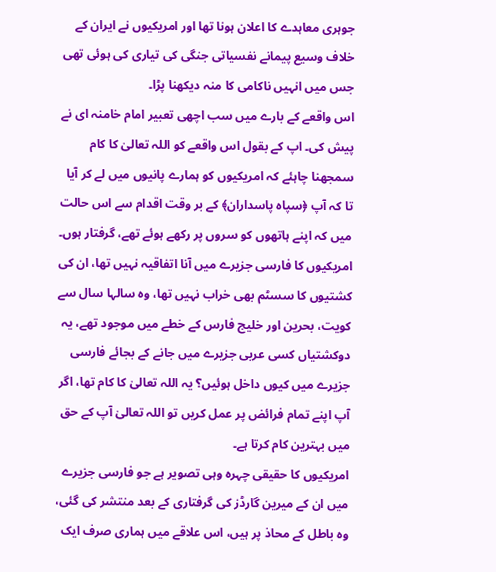جوہری معاہدے کا اعلان ہونا تھا اور امریکیوں نے ایران کے خلاف وسیع پیمانے نفسیاتی جنگی کی تیاری کی ہوئی تھی جس میں انہیں ناکامی کا منہ دیکھنا پڑا۔
اس واقعے کے بارے میں سب اچھی تعبیر امام خامنہ ای نے پیش کی۔ اپ کے بقول اس واقعے کو اللہ تعالیٰ کا کام سمجھنا چاہئے کہ امریکیوں کو ہمارے پانیوں میں لے کر آیا تا کہ آپ ﴿سپاہ پاسداران﴾ کے بر وقت اقدام سے اس حالت میں کہ اپنے ہاتھوں کو سروں پر رکھے ہوئے تھے، گرفتار ہوں۔ امریکیوں کا فارسی جزیرے میں آنا اتفاقیہ نہیں تھا، ان کی کشتیوں کا سسٹم بھی خراب نہیں تھا، وہ سالہا سال سے کویت، بحرین اور خلیج فارس کے خطے میں موجود تھے، یہ دوکشتیاں کسی عربی جزیرے میں جانے کے بجائے فارسی جزیرے میں کیوں داخل ہوئیں؟ یہ اللہ تعالیٰ کا کام تھا، اگر آپ اپنے تمام فرائض پر عمل کریں تو اللہ تعالیٰ آپ کے حق میں بہترین کام کرتا ہے۔
امریکیوں کا حقیقی چہرہ وہی تصویر ہے جو فارسی جزیرے میں ان کے میرین گارڈز کی گرفتاری کے بعد منتشر کی گئی، وہ باطل کے محاذ پر ہیں، اس علاقے میں ہماری صرف ایک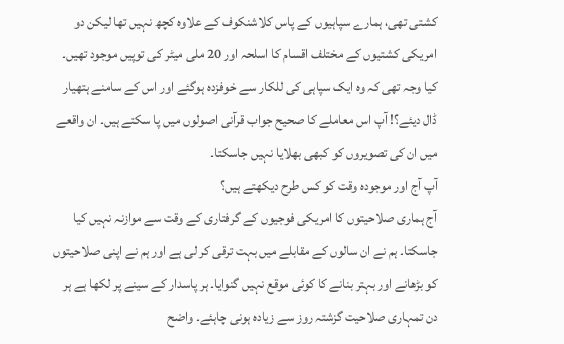کشتی تھی، ہمارے سپاہیوں کے پاس کلاشنکوف کے علاوہ کچھ نہیں تھا لیکن دو امریکی کشتیوں کے مختلف اقسام کا اسلحہ اور 20 ملی میٹر کی توپیں موجود تھیں۔ کیا وجہ تھی کہ وہ ایک سپاہی کی للکار سے خوفزدہ ہوگئے اور اس کے سامنے ہتھیار ڈال دیئے؟! آپ اس معاملے کا صحیح جواب قرآنی اصولوں میں پا سکتے ہیں۔ ان واقعے میں ان کی تصویروں کو کبھی بھلایا نہیں جاسکتا۔
آپ آج اور موجودہ وقت کو کس طرح دیکھتے ہیں؟
آج ہماری صلاحیتوں کا امریکی فوجیوں کے گرفتاری کے وقت سے موازنہ نہیں کیا جاسکتا۔ ہم نے ان سالوں کے مقابلے میں بہت ترقی کر لی ہے اور ہم نے اپنی صلاحیتوں کو بڑھانے اور بہتر بنانے کا کوئی موقع نہیں گنوایا۔ ہر پاسدار کے سینے پر لکھا ہے ہر دن تمہاری صلاحیت گزشتہ روز سے زیادہ ہونی چاہئے۔ واضح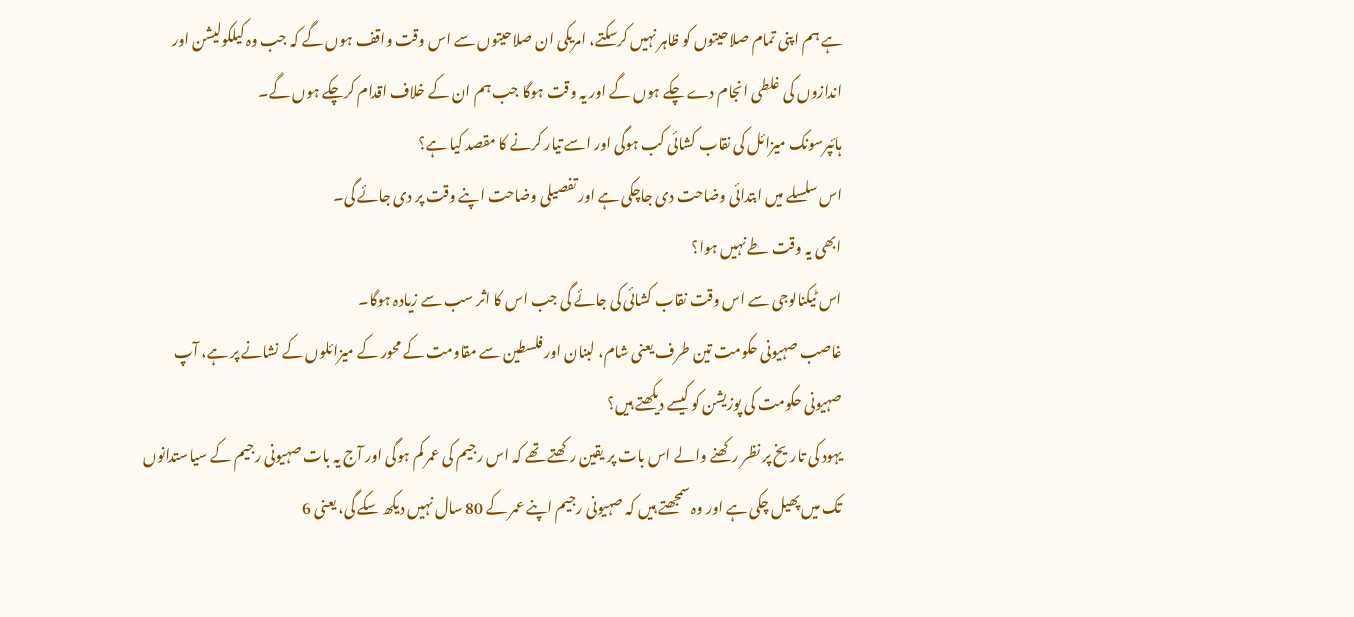ہے ہم اپنی تمام صلاحیتوں کو ظاہر نہیں کرسکتے، امریکی ان صلاحیتوں سے اس وقت واقف ہوں گے کہ جب وہ کیلکولیشن اور اندازوں کی غلطی انجام دے چکے ہوں گے اور یہ وقت ہوگا جب ہم ان کے خلاف اقدام کرچکے ہوں گے۔
ہائپرسونک میزائل کی نقاب کشائی کب ہوگی اور اسے تیار کرنے کا مقصد کیا ہے؟
اس سلسلے میں ابتدائی وضاحت دی جاچکی ہے اور تفصیلی وضاحت اپنے وقت پر دی جائے گی۔
ابھی یہ وقت طے نہیں ہوا؟
اس ٹیکنالوجی سے اس وقت نقاب کشائی کی جائے گی جب اس کا اثر سب سے زیادہ ہوگا۔
غاصب صہیونی حکومت تین طرف یعنی شام، لبنان اور فلسطین سے مقاومت کے محور کے میزائلوں کے نشانے پر ہے، آپ صہیونی حکومت کی پوزیشن کو کیسے دیکھتے ہیں؟
یہود کی تاریخ پر نظر رکھنے والے اس بات پر یقین رکھتے تھے کہ اس رجیم کی عمر کم ہوگی اور آج یہ بات صہیونی رجیم کے سیاستدانوں تک میں پھیل چکی ہے اور وہ سمجھتے ہیں کہ صہیونی رجیم اپنے عمر کے 80 سال نہیں دیکھ سکے گی، یعنی 6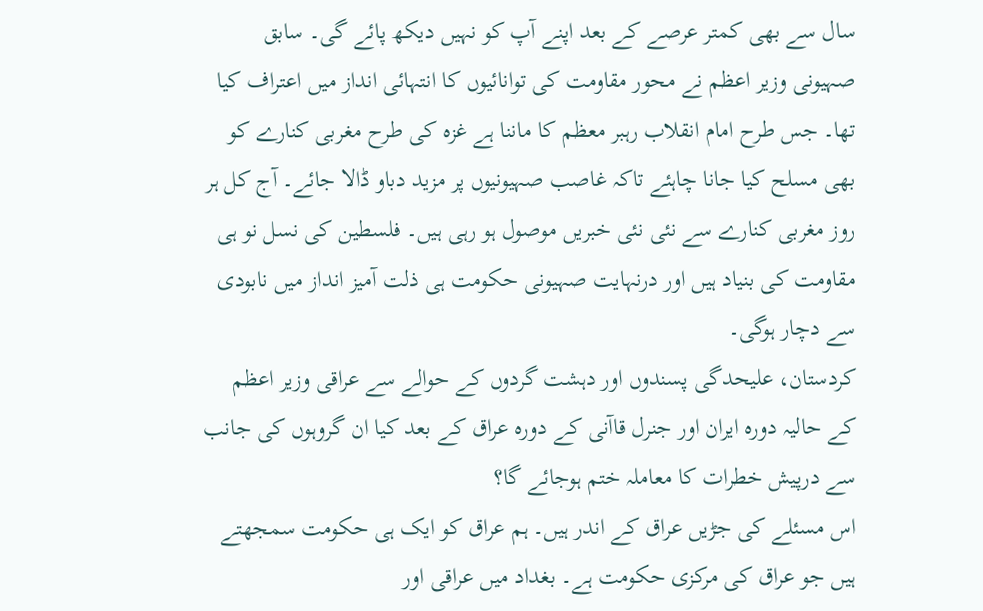سال سے بھی کمتر عرصے کے بعد اپنے آپ کو نہیں دیکھ پائے گی۔ سابق صہیونی وزیر اعظم نے محور مقاومت کی توانائیوں کا انتہائی انداز میں اعتراف کیا تھا۔ جس طرح امام انقلاب رہبر معظم کا ماننا ہے غزہ کی طرح مغربی کنارے کو بھی مسلح کیا جانا چاہئے تاکہ غاصب صہیونیوں پر مزید دباو ڈالا جائے۔ آج کل ہر روز مغربی کنارے سے نئی نئی خبریں موصول ہو رہی ہیں۔ فلسطین کی نسل نو ہی مقاومت کی بنیاد ہیں اور درنہایت صہیونی حکومت ہی ذلت آمیز انداز میں نابودی سے دچار ہوگی۔
کردستان، علیحدگی پسندوں اور دہشت گردوں کے حوالے سے عراقی وزیر اعظم کے حالیہ دورہ ایران اور جنرل قاآنی کے دورہ عراق کے بعد کیا ان گروہوں کی جانب سے درپیش خطرات کا معاملہ ختم ہوجائے گا؟
اس مسئلے کی جڑیں عراق کے اندر ہیں۔ ہم عراق کو ایک ہی حکومت سمجھتے ہیں جو عراق کی مرکزی حکومت ہے۔ بغداد میں عراقی اور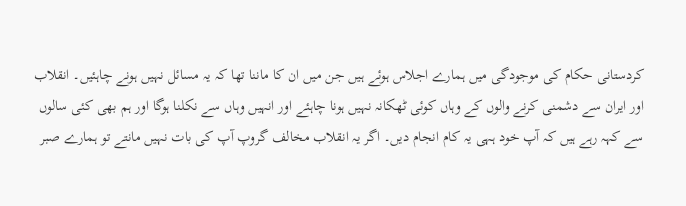کردستانی حکام کی موجودگی میں ہمارے اجلاس ہوئے ہیں جن میں ان کا ماننا تھا کہ یہ مسائل نہیں ہونے چاہئیں۔ انقلاب اور ایران سے دشمنی کرنے والوں کے وہاں کوئی ٹھکانہ نہیں ہونا چاہئے اور انہیں وہاں سے نکلنا ہوگا اور ہم بھی کئی سالوں سے کہہ رہے ہیں کہ آپ خود ہہی یہ کام انجام دیں۔ اگر یہ انقلاب مخالف گروپ آپ کی بات نہیں مانتے تو ہمارے صبر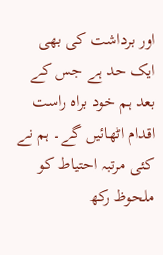اور برداشت کی بھی ایک حد ہے جس کے بعد ہم خود براہ راست اقدام اٹھائیں گے۔ ہم نے کئی مرتبہ احتیاط کو ملحوظ رکھ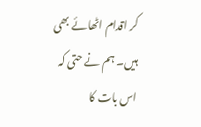کر اقدام اٹھائے بھی ہیں۔ ہم نے حتی کہ اس بات کا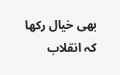بھی خیال رکھا کہ انقلاب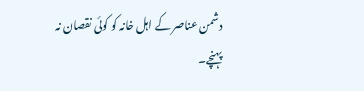دشمن عناصر کے اہل خانہ کو کوئی نقصان نہ پہنچے۔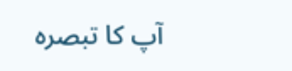آپ کا تبصرہ